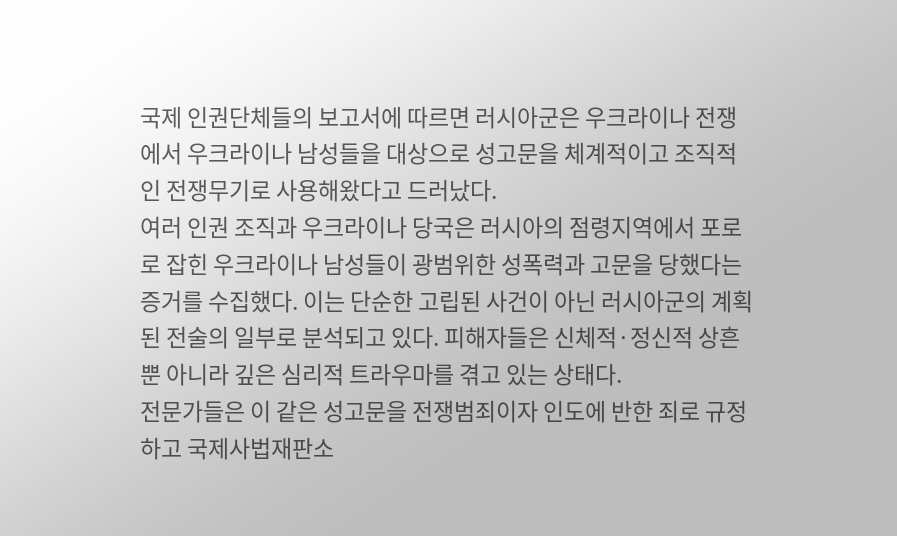국제 인권단체들의 보고서에 따르면 러시아군은 우크라이나 전쟁에서 우크라이나 남성들을 대상으로 성고문을 체계적이고 조직적인 전쟁무기로 사용해왔다고 드러났다.
여러 인권 조직과 우크라이나 당국은 러시아의 점령지역에서 포로로 잡힌 우크라이나 남성들이 광범위한 성폭력과 고문을 당했다는 증거를 수집했다. 이는 단순한 고립된 사건이 아닌 러시아군의 계획된 전술의 일부로 분석되고 있다. 피해자들은 신체적·정신적 상흔뿐 아니라 깊은 심리적 트라우마를 겪고 있는 상태다.
전문가들은 이 같은 성고문을 전쟁범죄이자 인도에 반한 죄로 규정하고 국제사법재판소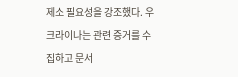제소 필요성을 강조했다. 우크라이나는 관련 증거를 수집하고 문서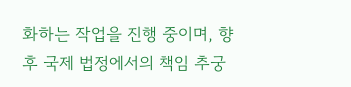화하는 작업을 진행 중이며, 향후 국제 법정에서의 책임 추궁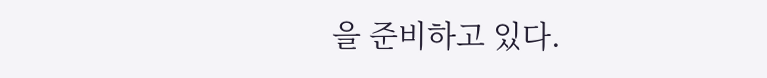을 준비하고 있다.